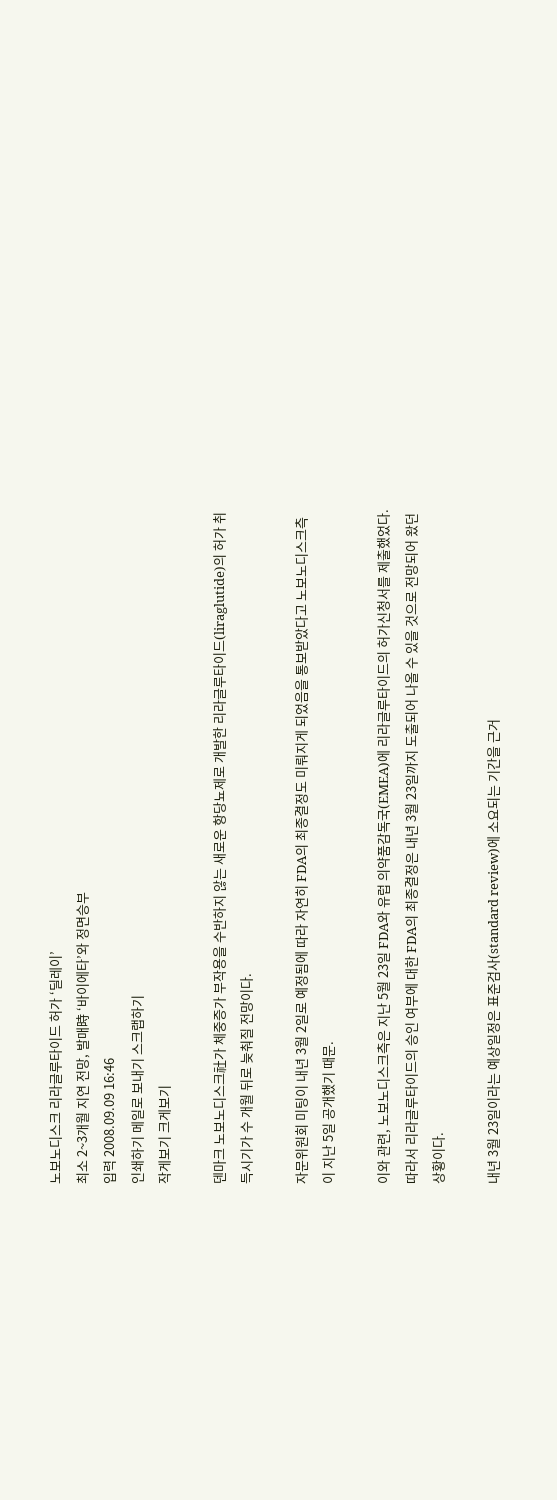노보노디스크 리라글루타이드 허가 ‘딜레이’
최소 2~3개월 지연 전망, 발매時 ‘바이에타’와 정면승부
입력 2008.09.09 16:46
인쇄하기 메일로 보내기 스크랩하기
작게보기 크게보기

덴마크 노보노디스크社가 체중증가 부작용을 수반하지 않는 새로운 항당뇨제로 개발한 리라글루타이드(liraglutide)의 허가 취득시기가 수 개월 뒤로 늦춰질 전망이다.

자문위원회 미팅이 내년 3월 2일로 예정됨에 따라 자연히 FDA의 최종결정도 미뤄지게 되었음을 통보받았다고 노보노디스크측이 지난 5일 공개했기 때문.

이와 관련, 노보노디스크측은 지난 5월 23일 FDA와 유럽 의약품감독국(EMEA)에 리라글루타이드의 허가신청서를 제출했었다. 따라서 리라글루타이드의 승인 여부에 대한 FDA의 최종결정은 내년 3월 23일까지 도출되어 나올 수 있을 것으로 전망되어 왔던 상황이다.

내년 3월 23일이라는 예상일정은 표준검사(standard review)에 소요되는 기간을 근거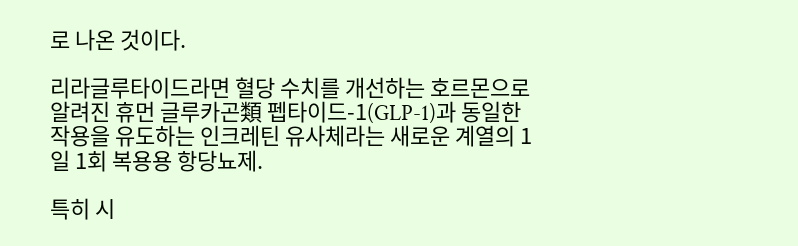로 나온 것이다.

리라글루타이드라면 혈당 수치를 개선하는 호르몬으로 알려진 휴먼 글루카곤類 펩타이드-1(GLP-1)과 동일한 작용을 유도하는 인크레틴 유사체라는 새로운 계열의 1일 1회 복용용 항당뇨제.

특히 시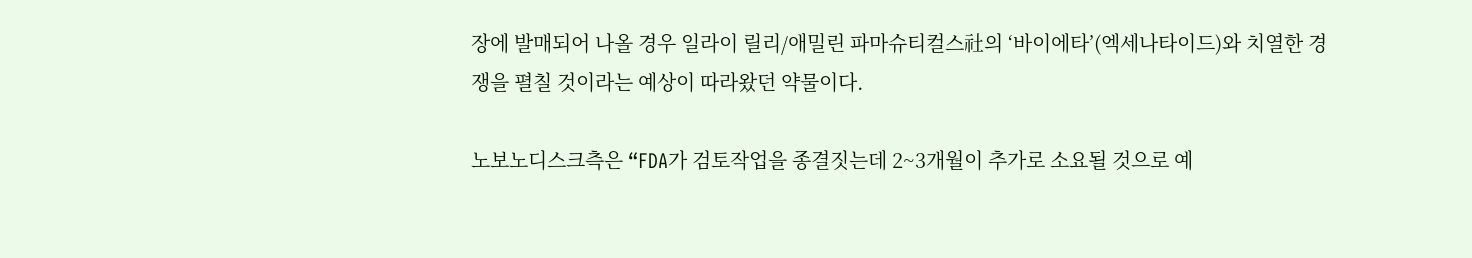장에 발매되어 나올 경우 일라이 릴리/애밀린 파마슈티컬스社의 ‘바이에타’(엑세나타이드)와 치열한 경쟁을 펼칠 것이라는 예상이 따라왔던 약물이다.

노보노디스크측은 “FDA가 검토작업을 종결짓는데 2~3개월이 추가로 소요될 것으로 예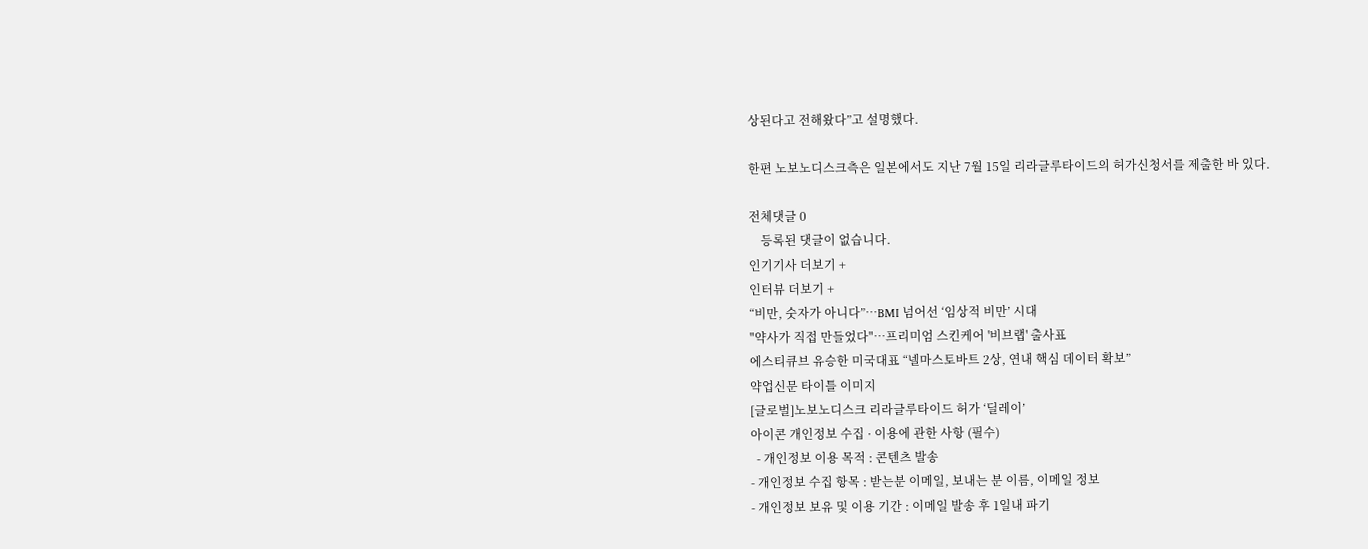상된다고 전해왔다”고 설명했다.

한편 노보노디스크측은 일본에서도 지난 7월 15일 리라글루타이드의 허가신청서를 제출한 바 있다.

전체댓글 0
    등록된 댓글이 없습니다.
인기기사 더보기 +
인터뷰 더보기 +
“비만, 숫자가 아니다”…BMI 넘어선 ‘임상적 비만’ 시대
"약사가 직접 만들었다"…프리미엄 스킨케어 '비브랩' 출사표
에스티큐브 유승한 미국대표 “넬마스토바트 2상, 연내 핵심 데이터 확보”
약업신문 타이틀 이미지
[글로벌]노보노디스크 리라글루타이드 허가 ‘딜레이’
아이콘 개인정보 수집 · 이용에 관한 사항 (필수)
  - 개인정보 이용 목적 : 콘텐츠 발송
- 개인정보 수집 항목 : 받는분 이메일, 보내는 분 이름, 이메일 정보
- 개인정보 보유 및 이용 기간 : 이메일 발송 후 1일내 파기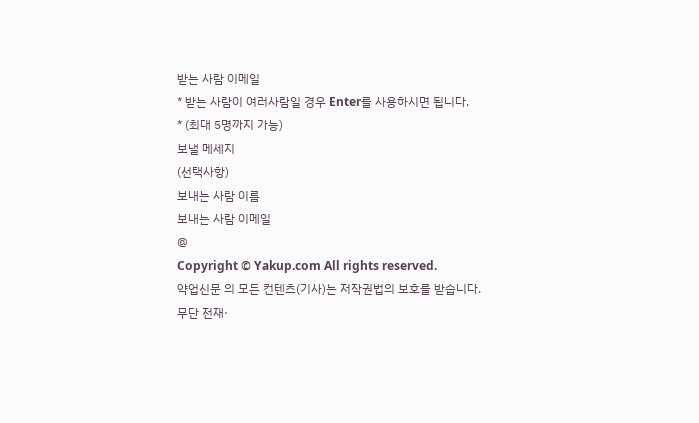받는 사람 이메일
* 받는 사람이 여러사람일 경우 Enter를 사용하시면 됩니다.
* (최대 5명까지 가능)
보낼 메세지
(선택사항)
보내는 사람 이름
보내는 사람 이메일
@
Copyright © Yakup.com All rights reserved.
약업신문 의 모든 컨텐츠(기사)는 저작권법의 보호를 받습니다.
무단 전재·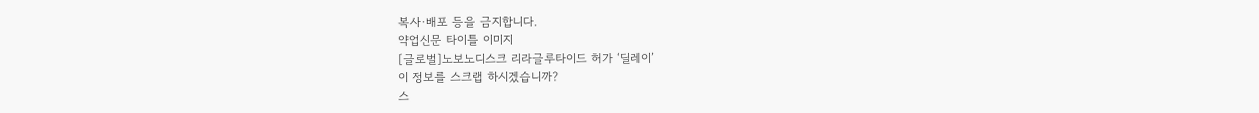복사·배포 등을 금지합니다.
약업신문 타이틀 이미지
[글로벌]노보노디스크 리라글루타이드 허가 ‘딜레이’
이 정보를 스크랩 하시겠습니까?
스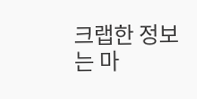크랩한 정보는 마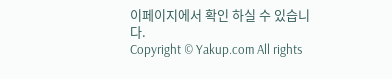이페이지에서 확인 하실 수 있습니다.
Copyright © Yakup.com All rights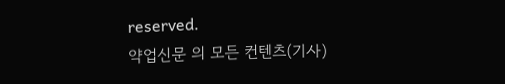reserved.
약업신문 의 모든 컨텐츠(기사)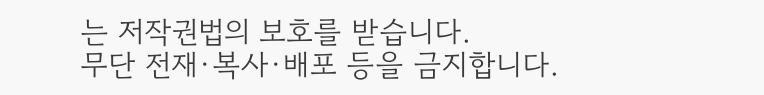는 저작권법의 보호를 받습니다.
무단 전재·복사·배포 등을 금지합니다.